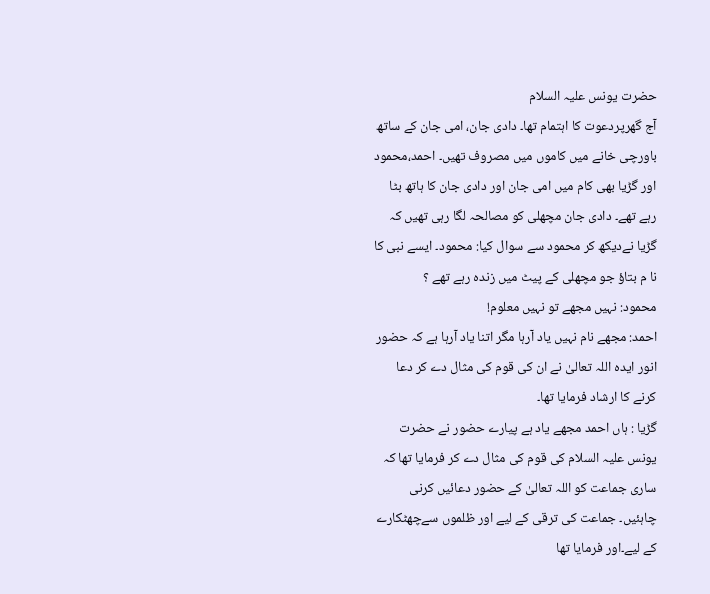حضرت یونس علیہ السلام
آج گھرپردعوت کا اہتمام تھا۔ دادی جان، امی جان کے ساتھ باورچی خانے میں کاموں میں مصروف تھیں۔ احمد،محمود اور گڑیا بھی کام میں امی جان اور دادی جان کا ہاتھ بٹا رہے تھے۔ دادی جان مچھلی کو مصالحہ لگا رہی تھیں کہ گڑیا نےدیکھ کر محمود سے سوال کیا: محمود۔ ایسے نبی کا نا م بتاؤ جو مچھلی کے پیٹ میں زندہ رہے تھے ؟
محمود: نہیں مجھے تو نہیں معلوم!
احمد: مجھے نام نہیں یاد آرہا مگر اتنا یاد آرہا ہے کہ حضور انور ایدہ اللہ تعالیٰ نے ان کی قوم کی مثال دے کر دعا کرنے کا ارشاد فرمایا تھا۔
گڑیا : ہاں احمد مجھے یاد ہے پیارے حضور نے حضرت یونس علیہ السلام کی قوم کی مثال دے کر فرمایا تھا کہ ساری جماعت کو اللہ تعالیٰ کے حضور دعائیں کرنی چاہئیں۔ جماعت کی ترقی کے لیے اور ظلموں سےچھٹکارے کے لیے۔اور فرمایا تھا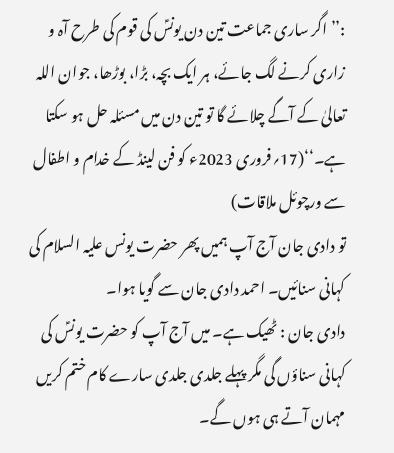:’’ اگر ساری جماعت تین دن یونسؑ کی قوم کی طرح آہ و زاری کرنے لگ جائے، ہر ایک بچہ، بڑا، بوڑھا، جوان اللہ تعالیٰ کے آگے چلائے گا تو تین دن میں مسئلہ حل ہو سکتا ہے۔‘‘(17؍فروری 2023ء کو فن لینڈ کے خدام و اطفال سے ورچوئل ملاقات)
تو دادی جان آج آپ ہمیں پھر حضرت یونس علیہ السلام کی کہانی سنائیں۔ احمد دادی جان سے گویا ہوا۔
دادی جان : ٹھیک ہے۔ میں آج آپ کو حضرت یونسؑ کی کہانی سناؤں گی مگر پہلے جلدی جلدی سارے کام ختم کریں مہمان آتے ہی ہوں گے۔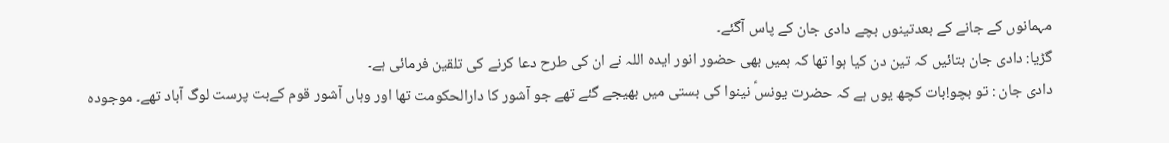مہمانوں کے جانے کے بعدتینوں بچے دادی جان کے پاس آگئے۔
گڑیا: دادی جان بتائیں کہ تین دن کیا ہوا تھا کہ ہمیں بھی حضور انور ایدہ اللہ نے ان کی طرح دعا کرنے کی تلقین فرمائی ہے۔
دادی جان : تو بچو!بات کچھ یوں ہے کہ حضرت یونسؑ نینوا کی بستی میں بھیجے گئے تھے جو آشور کا دارالحکومت تھا اور وہاں آشور قوم کےبت پرست لوگ آباد تھے۔ موجودہ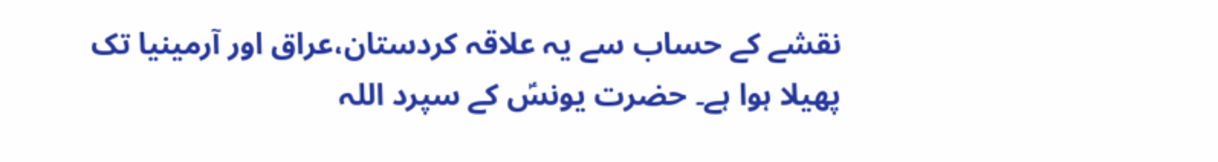نقشے کے حساب سے یہ علاقہ کردستان،عراق اور آرمینیا تک پھیلا ہوا ہے۔ حضرت یونسؑ کے سپرد اللہ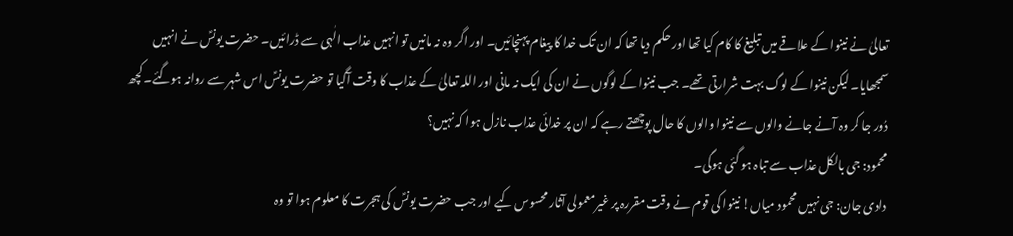تعالیٰ نے نینوا کے علاقے میں تبلیغ کا کام کیا تھا اور حکم دیا تھا کہ ان تک خدا کا پیغام پہنچائیں۔ اور اگر وہ نہ مانیں تو انہیں عذاب الٰہی سے ڈرائیں۔ حضرت یونسؑ نے انہیں سمجھایا۔ لیکن نینوا کے لوگ بہت شرارتی تھے۔ جب نینوا کے لوگوں نے ان کی ایک نہ مانی اور اللہ تعالیٰ کے عذاب کا وقت آگیا تو حضرت یونسؑ اس شہر سے روانہ ہوگئے۔ کچھ دُور جا کر وہ آنے جانے والوں سے نینوا والوں کا حال پوچھتے رہے کہ ان پر خدائی عذاب نازل ہوا کہ نہیں؟
محمود: جی بالکل عذاب سے تباہ ہو گئی ہوگی۔
دادی جان: جی نہیں محمود میاں! نینوا کی قوم نے وقت مقررہ پر غیرمعمولی آثار محسوس کیے اور جب حضرت یونسؑ کی ہجرت کا معلوم ہوا تو وہ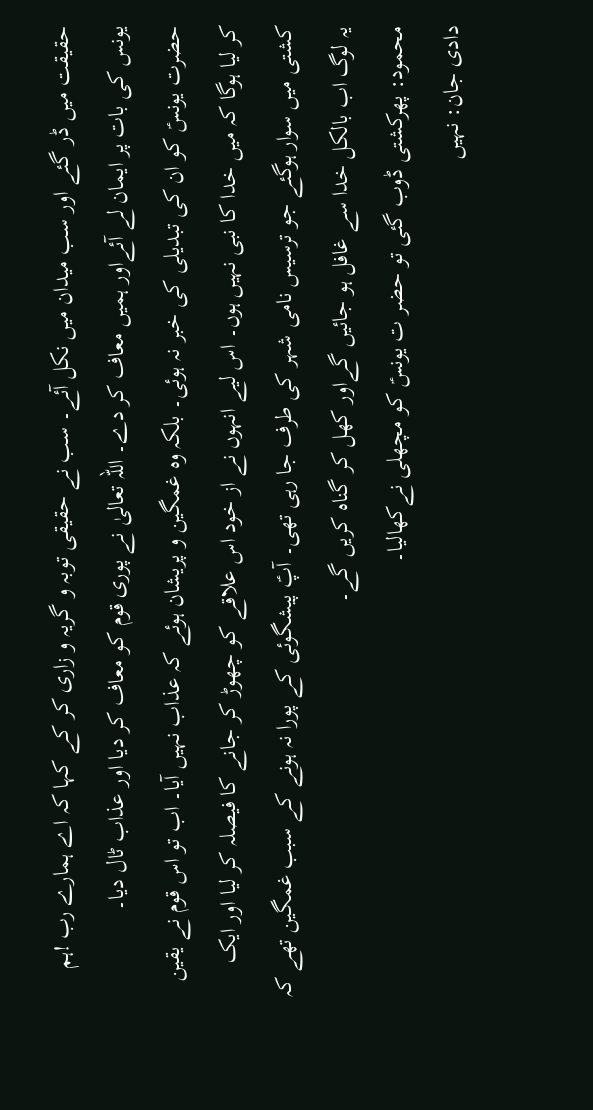حقیقت میں ڈر گئے اور سب میدان میں نکل آئے۔ سب نے حقیقی توبہ و گریہ و زاری کر کے کہا کہ اے ہمارے رب !ہم یونس کی بات پر ایمان لے آئےاور ہمیں معاف کر دے۔ اللہ تعالیٰ نے پوری قوم کو معاف کر دیا اور عذاب ٹال دیا۔
حضرت یونسؑ کو ان کی تبدیلی کی خبر نہ ہوئی۔ بلکہ وہ غمگین و پریشان ہوئے کہ عذاب نہیں آیا۔ اب تو اس قوم نے یقین کر لیا ہوگا کہ میں خدا کا نبی نہیں ہوں۔ اس لیے انہوں نے از خود اس علاقے کو چھوڑ کر جانے کا فیصلہ کر لیا اور ایک کشتی میں سوار ہوگئے جو ترسیس نامی شہر کی طرف جا رہی تھی۔ آپؑ پیشگوئی کے پورا نہ ہونے کے سبب غمگین تھے کہ یہ لوگ اب بالکل خدا سے غافل ہو جائیں گےاور کھل کر گناہ کریں گے۔
محمود: پھرکشتی ڈوب گئی تو حضر ت یونسؑ کو مچھلی نےکھالیا۔
دادی جان: نہیں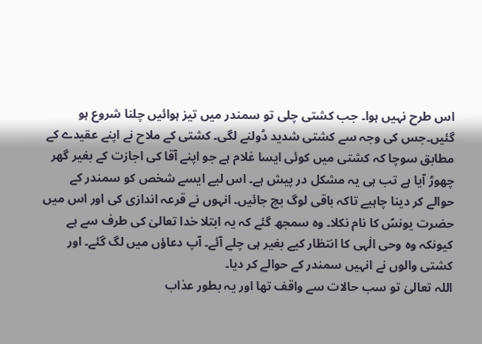اس طرح نہیں ہوا۔ جب کشتی چلی تو سمندر میں تیز ہوائیں چلنا شروع ہو گئیں۔جس کی وجہ سے کشتی شدید ڈولنے لگی۔ کشتی کے ملاح نے اپنے عقیدے کے مطابق سوچا کہ کشتی میں کوئی ایسا غلام ہے جو اپنے آقا کی اجازت کے بغیر گھر چھوڑ آیا ہے تب ہی یہ مشکل در پیش ہے۔ اس لیے ایسے شخص کو سمندر کے حوالے کر دینا چاہیے تاکہ باقی لوگ بچ جائیں۔ انہوں نے قرعہ اندازی کی اور اس میں حضرت یونسؑ کا نام نکلا۔ وہ سمجھ گئے کہ یہ ابتلا خدا تعالیٰ کی طرف سے ہے کیونکہ وہ وحی الٰہی کا انتظار کیے بغیر ہی چلے آئے۔ آپ دعاؤں میں لگ گئے۔ اور کشتی والوں نے انہیں سمندر کے حوالے کر دیا۔
اللہ تعالیٰ تو سب حالات سے واقف تھا اور یہ بطور عذاب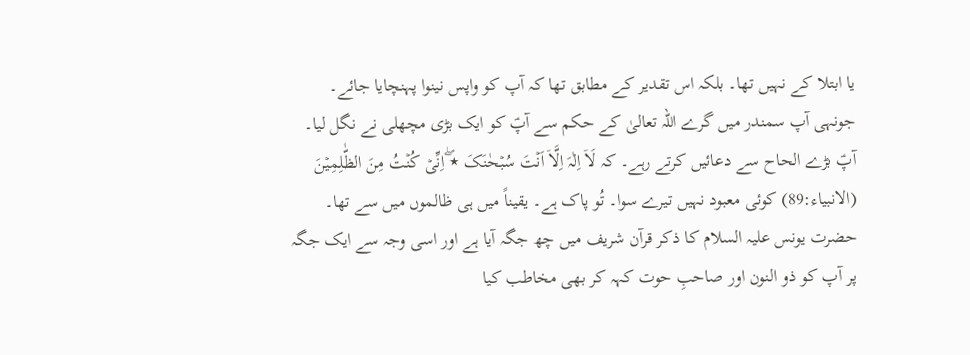یا ابتلا کے نہیں تھا۔ بلکہ اس تقدیر کے مطابق تھا کہ آپ کو واپس نینوا پہنچایا جائے۔ جونہی آپ سمندر میں گرے اللہ تعالیٰ کے حکم سے آپؑ کو ایک بڑی مچھلی نے نگل لیا۔ آپؑ بڑے الحاح سے دعائیں کرتے رہے۔ کہ لَاۤ اِلٰہَ اِلَّاۤ اَنۡتَ سُبۡحٰنَکَ ٭ۖ اِنِّیۡ کُنۡتُ مِنَ الظّٰلِمِیۡنَ (الانبیاء:89) کوئی معبود نہیں تیرے سوا۔ تُو پاک ہے۔ یقیناً میں ہی ظالموں میں سے تھا۔
حضرت یونس علیہ السلام کا ذکر قرآن شریف میں چھ جگہ آیا ہے اور اسی وجہ سے ایک جگہ پر آپ کو ذو النون اور صاحبِ حوت کہہ کر بھی مخاطب کیا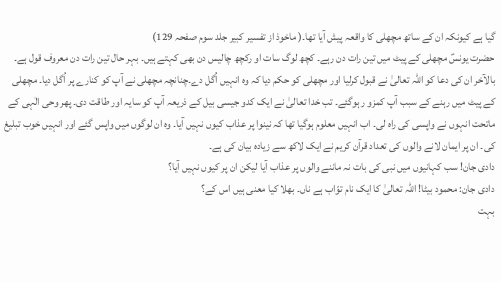گیا ہے کیونکہ ان کے ساتھ مچھلی کا واقعہ پیش آیا تھا۔( ماخوذ از تفسیر کبیر جلد سوم صفحہ 129)
حضرت یونسؑ مچھلی کے پیٹ میں تین رات دن رہے۔ کچھ لوگ سات او رکچھ چالیس دن بھی کہتے ہیں۔ بہر حال تین رات دن معروف قول ہے۔ بالآخر ان کی دعا کو اللہ تعالیٰ نے قبول کرلیا اور مچھلی کو حکم دیا کہ وہ انہیں اُگل دے۔چنانچہ مچھلی نے آپ کو کنارے پر اُگل دیا۔ مچھلی کے پیٹ میں رہنے کے سبب آپ کمزو ر ہوگئے۔ تب خدا تعالیٰ نے ایک کدو جیسی بیل کے ذریعہ آپ کو سایہ اور طاقت دی۔ پھر وحی الٰہی کے ماتحت انہوں نے واپسی کی راہ لی۔ اب انہیں معلوم ہوگیا تھا کہ نینوا پر عذاب کیوں نہیں آیا۔ وہ ان لوگوں میں واپس گئے اور انہیں خوب تبلیغ کی۔ ان پر ایمان لانے والوں کی تعداد قرآن کریم نے ایک لاکھ سے زیادہ بیان کی ہے۔
دادی جان! سب کہانیوں میں نبی کی بات نہ ماننے والوں پر عذاب آیا لیکن ان پر کیوں نہیں آیا؟
دادی جان: محمود بیٹا! اللہ تعالیٰ کا ایک نام توّاب ہے ناں۔ بھلا کیا معنی ہیں اس کے؟
بہت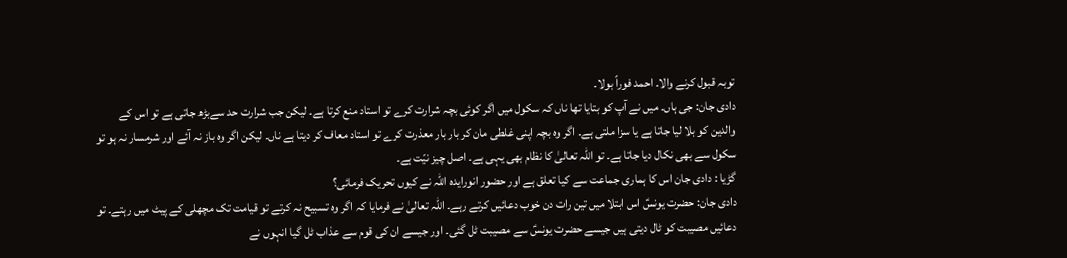توبہ قبول کرنے والا۔ احمد فوراً بولا۔
دادی جان: جی ہاں۔ میں نے آپ کو بتایا تھا ناں کہ سکول میں اگر کوئی بچہ شرارت کرے تو استاد منع کرتا ہے۔ لیکن جب شرارت حد سےبڑھ جاتی ہے تو اس کے والدین کو بلا لیا جاتا ہے یا سزا ملتی ہے۔ اگر وہ بچہ اپنی غلطی مان کر بار بار معذرت کرے تو استاد معاف کر دیتا ہے ناں۔ لیکن اگر وہ باز نہ آئے اور شرمسار نہ ہو تو سکول سے بھی نکال دیا جاتا ہے۔ تو اللہ تعالیٰ کا نظام بھی یہی ہے۔ اصل چیز نیّت ہے۔
گڑیا : دادی جان اس کا ہماری جماعت سے کیا تعلق ہے اور حضور انورایدہ اللہ نے کیوں تحریک فرمائی؟
دادی جان: حضرت یونسؑ اس ابتلا میں تین رات دن خوب دعائیں کرتے رہے۔ اللہ تعالیٰ نے فرمایا کہ اگر وہ تسبیح نہ کرتے تو قیامت تک مچھلی کے پیٹ میں رہتے۔ تو دعائیں مصیبت کو ٹال دیتی ہیں جیسے حضرت یونسؑ سے مصیبت ٹل گئی۔ اور جیسے ان کی قوم سے عذاب ٹل گیا انہوں نے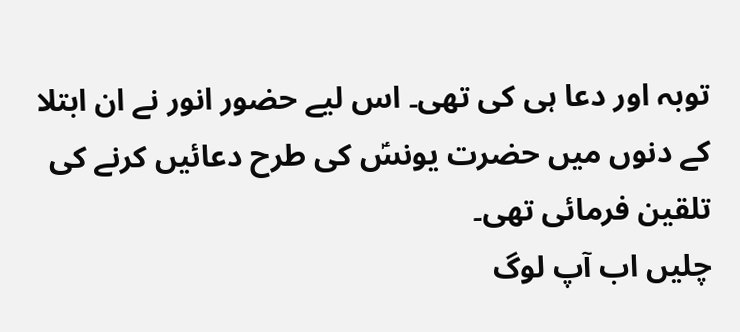توبہ اور دعا ہی کی تھی۔ اس لیے حضور انور نے ان ابتلا کے دنوں میں حضرت یونسؑ کی طرح دعائیں کرنے کی تلقین فرمائی تھی۔
چلیں اب آپ لوگ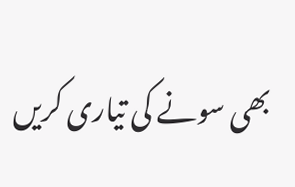بھی سونے کی تیاری کریں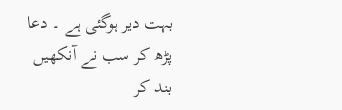بہت دیر ہوگئی ہے ۔ دعا پڑھ کر سب نے آنکھیں بند کر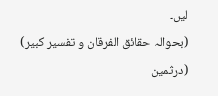لیں۔
(بحوالہ حقائق الفرقان و تفسیر کبیر)
(درثمین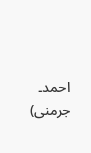احمد۔ جرمنی)